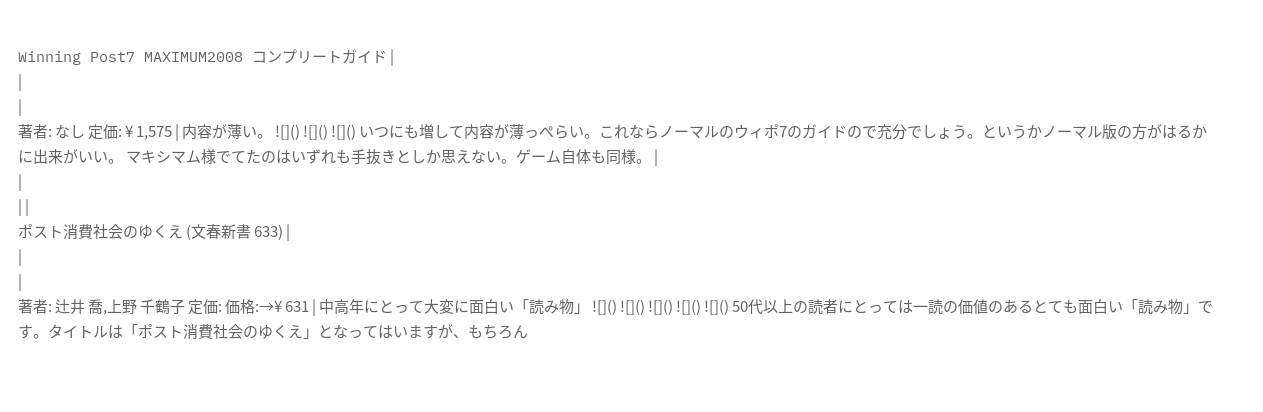Winning Post7 MAXIMUM2008 コンプリートガイド |
|
|
著者: なし 定価: ¥ 1,575 | 内容が薄い。 ![]() ![]() ![]() いつにも増して内容が薄っぺらい。これならノーマルのウィポ7のガイドので充分でしょう。というかノーマル版の方がはるかに出来がいい。 マキシマム様でてたのはいずれも手抜きとしか思えない。ゲーム自体も同様。 |
|
| |
ポスト消費社会のゆくえ (文春新書 633) |
|
|
著者: 辻井 喬,上野 千鶴子 定価: 価格:→¥ 631 | 中高年にとって大変に面白い「読み物」 ![]() ![]() ![]() ![]() ![]() 50代以上の読者にとっては一読の価値のあるとても面白い「読み物」です。タイトルは「ポスト消費社会のゆくえ」となってはいますが、もちろん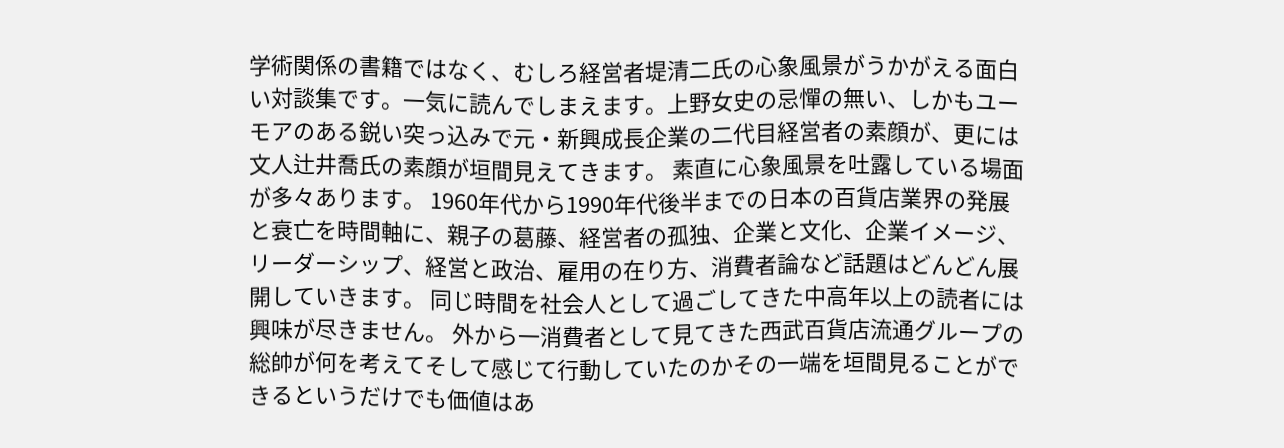学術関係の書籍ではなく、むしろ経営者堤清二氏の心象風景がうかがえる面白い対談集です。一気に読んでしまえます。上野女史の忌憚の無い、しかもユーモアのある鋭い突っ込みで元・新興成長企業の二代目経営者の素顔が、更には文人辻井喬氏の素顔が垣間見えてきます。 素直に心象風景を吐露している場面が多々あります。 1960年代から1990年代後半までの日本の百貨店業界の発展と衰亡を時間軸に、親子の葛藤、経営者の孤独、企業と文化、企業イメージ、リーダーシップ、経営と政治、雇用の在り方、消費者論など話題はどんどん展開していきます。 同じ時間を社会人として過ごしてきた中高年以上の読者には興味が尽きません。 外から一消費者として見てきた西武百貨店流通グループの総帥が何を考えてそして感じて行動していたのかその一端を垣間見ることができるというだけでも価値はあ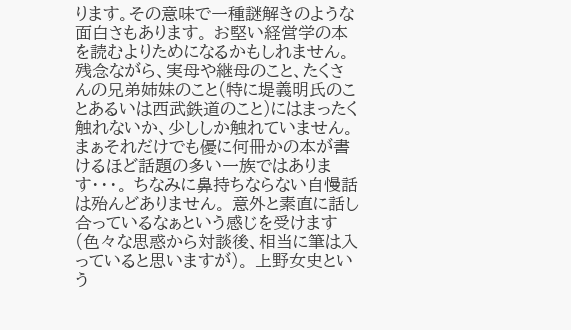ります。その意味で一種謎解きのような面白さもあります。 お堅い経営学の本を読むよりためになるかもしれません。 残念ながら、実母や継母のこと、たくさんの兄弟姉妹のこと(特に堤義明氏のことあるいは西武鉄道のこと)にはまったく触れないか、少ししか触れていません。まぁそれだけでも優に何冊かの本が書けるほど話題の多い一族ではあります・・・。 ちなみに鼻持ちならない自慢話は殆んどありません。 意外と素直に話し合っているなぁという感じを受けます(色々な思惑から対談後、相当に筆は入っていると思いますが)。 上野女史という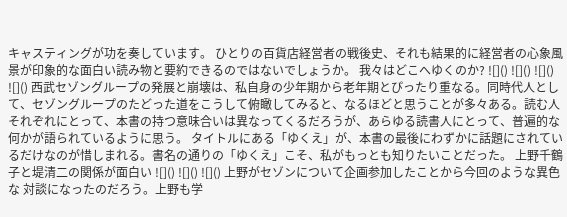キャスティングが功を奏しています。 ひとりの百貨店経営者の戦後史、それも結果的に経営者の心象風景が印象的な面白い読み物と要約できるのではないでしょうか。 我々はどこへゆくのか? ![]() ![]() ![]() ![]() 西武セゾングループの発展と崩壊は、私自身の少年期から老年期とぴったり重なる。同時代人として、セゾングループのたどった道をこうして俯瞰してみると、なるほどと思うことが多々ある。読む人それぞれにとって、本書の持つ意味合いは異なってくるだろうが、あらゆる読書人にとって、普遍的な何かが語られているように思う。 タイトルにある「ゆくえ」が、本書の最後にわずかに話題にされているだけなのが惜しまれる。書名の通りの「ゆくえ」こそ、私がもっとも知りたいことだった。 上野千鶴子と堤清二の関係が面白い ![]() ![]() ![]() 上野がセゾンについて企画参加したことから今回のような異色な 対談になったのだろう。上野も学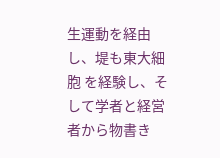生運動を経由し、堤も東大細胞 を経験し、そして学者と経営者から物書き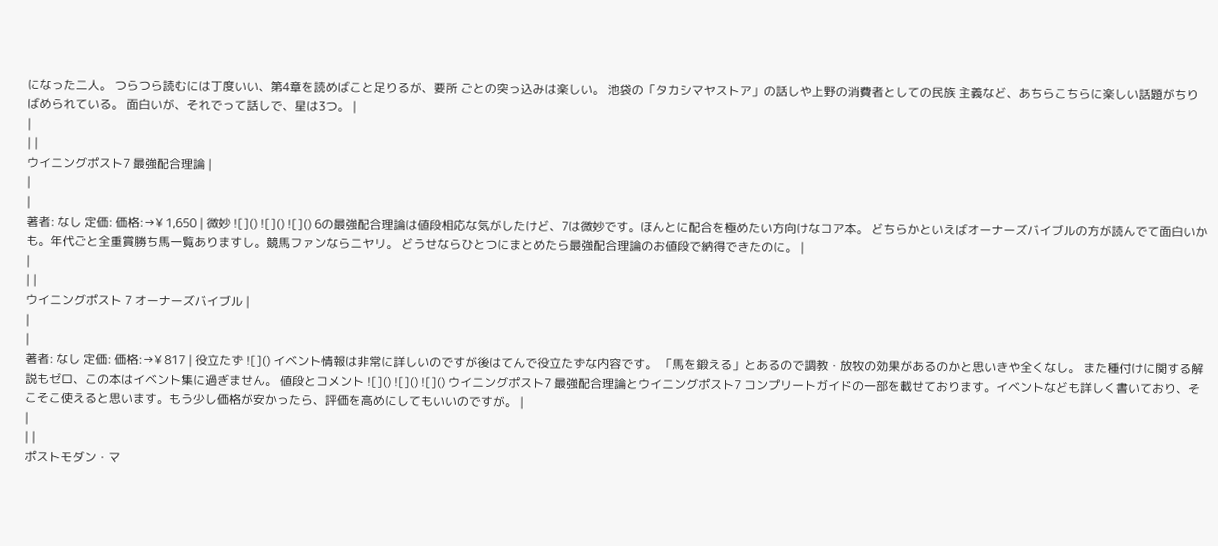になった二人。 つらつら読むには丁度いい、第4章を読めばこと足りるが、要所 ごとの突っ込みは楽しい。 池袋の「タカシマヤストア」の話しや上野の消費者としての民族 主義など、あちらこちらに楽しい話題がちりばめられている。 面白いが、それでって話しで、星は3つ。 |
|
| |
ウイニングポスト7 最強配合理論 |
|
|
著者: なし 定価: 価格:→¥ 1,650 | 微妙 ![]() ![]() ![]() 6の最強配合理論は値段相応な気がしたけど、7は微妙です。ほんとに配合を極めたい方向けなコア本。 どちらかといえばオーナーズバイブルの方が読んでて面白いかも。年代ごと全重賞勝ち馬一覧ありますし。競馬ファンならニヤリ。 どうせならひとつにまとめたら最強配合理論のお値段で納得できたのに。 |
|
| |
ウイニングポスト 7 オーナーズバイブル |
|
|
著者: なし 定価: 価格:→¥ 817 | 役立たず ![]() イベント情報は非常に詳しいのですが後はてんで役立たずな内容です。 「馬を鍛える」とあるので調教・放牧の効果があるのかと思いきや全くなし。 また種付けに関する解説もゼロ、この本はイベント集に過ぎません。 値段とコメント ![]() ![]() ![]() ウイニングポスト7 最強配合理論とウイニングポスト7 コンプリートガイドの一部を載せております。イベントなども詳しく書いており、そこそこ使えると思います。もう少し価格が安かったら、評価を高めにしてもいいのですが。 |
|
| |
ポストモダン・マ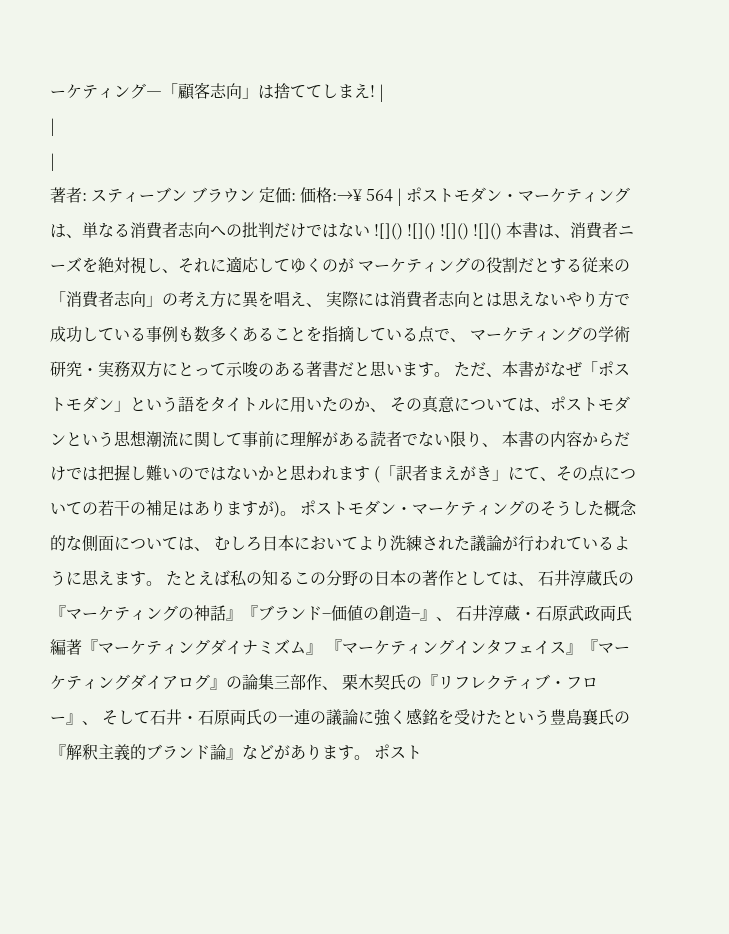ーケティング―「顧客志向」は捨ててしまえ! |
|
|
著者: スティーブン ブラウン 定価: 価格:→¥ 564 | ポストモダン・マーケティングは、単なる消費者志向への批判だけではない ![]() ![]() ![]() ![]() 本書は、消費者ニーズを絶対視し、それに適応してゆくのが マーケティングの役割だとする従来の「消費者志向」の考え方に異を唱え、 実際には消費者志向とは思えないやり方で成功している事例も数多くあることを指摘している点で、 マーケティングの学術研究・実務双方にとって示唆のある著書だと思います。 ただ、本書がなぜ「ポストモダン」という語をタイトルに用いたのか、 その真意については、ポストモダンという思想潮流に関して事前に理解がある読者でない限り、 本書の内容からだけでは把握し難いのではないかと思われます (「訳者まえがき」にて、その点についての若干の補足はありますが)。 ポストモダン・マーケティングのそうした概念的な側面については、 むしろ日本においてより洗練された議論が行われているように思えます。 たとえば私の知るこの分野の日本の著作としては、 石井淳蔵氏の『マーケティングの神話』『ブランド−価値の創造−』、 石井淳蔵・石原武政両氏編著『マーケティングダイナミズム』 『マーケティングインタフェイス』『マーケティングダイアログ』の論集三部作、 栗木契氏の『リフレクティブ・フロー』、 そして石井・石原両氏の一連の議論に強く感銘を受けたという豊島襄氏の『解釈主義的ブランド論』などがあります。 ポスト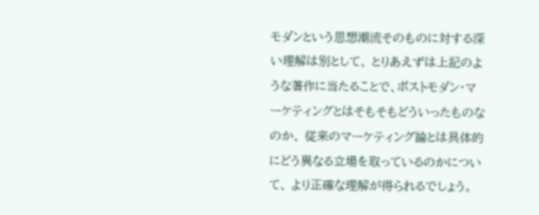モダンという思想潮流そのものに対する深い理解は別として、 とりあえずは上記のような著作に当たることで、ポストモダン・マーケティングとはそもそもどういったものなのか、 従来のマーケティング論とは具体的にどう異なる立場を取っているのかについて、 より正確な理解が得られるでしょう。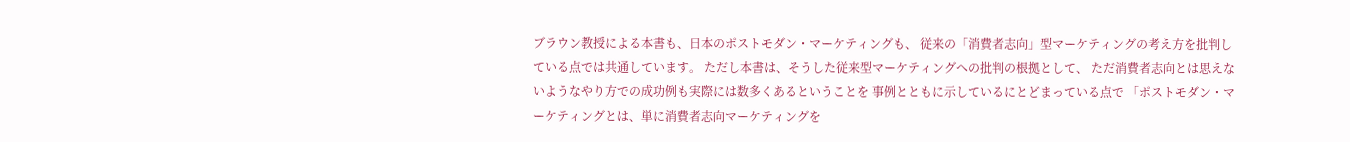ブラウン教授による本書も、日本のポストモダン・マーケティングも、 従来の「消費者志向」型マーケティングの考え方を批判している点では共通しています。 ただし本書は、そうした従来型マーケティングへの批判の根拠として、 ただ消費者志向とは思えないようなやり方での成功例も実際には数多くあるということを 事例とともに示しているにとどまっている点で 「ポストモダン・マーケティングとは、単に消費者志向マーケティングを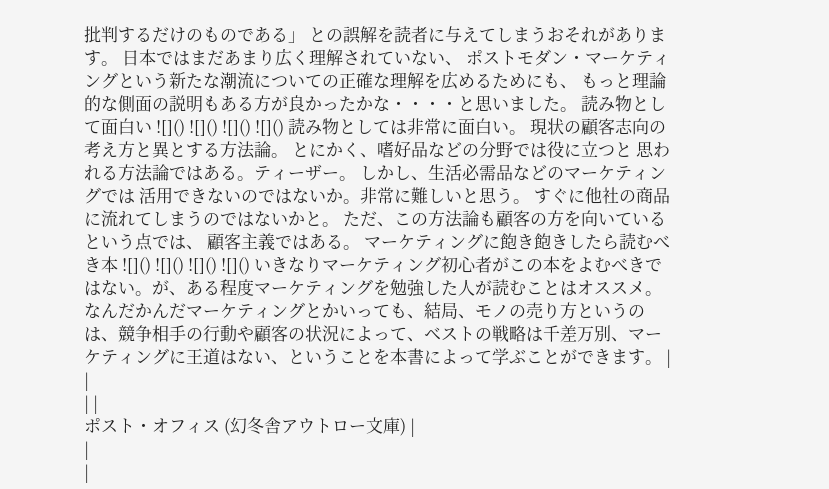批判するだけのものである」 との誤解を読者に与えてしまうおそれがあります。 日本ではまだあまり広く理解されていない、 ポストモダン・マーケティングという新たな潮流についての正確な理解を広めるためにも、 もっと理論的な側面の説明もある方が良かったかな・・・・と思いました。 読み物として面白い ![]() ![]() ![]() ![]() 読み物としては非常に面白い。 現状の顧客志向の考え方と異とする方法論。 とにかく、嗜好品などの分野では役に立つと 思われる方法論ではある。ティーザー。 しかし、生活必需品などのマーケティングでは 活用できないのではないか。非常に難しいと思う。 すぐに他社の商品に流れてしまうのではないかと。 ただ、この方法論も顧客の方を向いているという点では、 顧客主義ではある。 マーケティングに飽き飽きしたら読むべき本 ![]() ![]() ![]() ![]() いきなりマーケティング初心者がこの本をよむべきではない。が、ある程度マーケティングを勉強した人が読むことはオススメ。 なんだかんだマーケティングとかいっても、結局、モノの売り方というのは、競争相手の行動や顧客の状況によって、ベストの戦略は千差万別、マーケティングに王道はない、ということを本書によって学ぶことができます。 |
|
| |
ポスト・オフィス (幻冬舎アウトロー文庫) |
|
|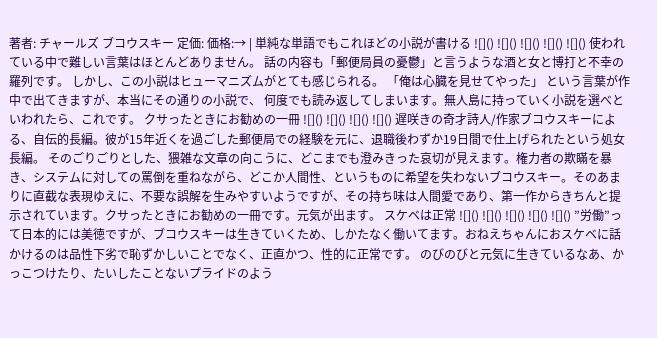著者: チャールズ ブコウスキー 定価: 価格:→ | 単純な単語でもこれほどの小説が書ける ![]() ![]() ![]() ![]() ![]() 使われている中で難しい言葉はほとんどありません。 話の内容も「郵便局員の憂鬱」と言うような酒と女と博打と不幸の羅列です。 しかし、この小説はヒューマニズムがとても感じられる。 「俺は心臓を見せてやった」 という言葉が作中で出てきますが、本当にその通りの小説で、 何度でも読み返してしまいます。無人島に持っていく小説を選べといわれたら、これです。 クサったときにお勧めの一冊 ![]() ![]() ![]() ![]() 遅咲きの奇才詩人/作家ブコウスキーによる、自伝的長編。彼が15年近くを過ごした郵便局での経験を元に、退職後わずか19日間で仕上げられたという処女長編。 そのごりごりとした、猥雑な文章の向こうに、どこまでも澄みきった哀切が見えます。権力者の欺瞞を暴き、システムに対しての罵倒を重ねながら、どこか人間性、というものに希望を失わないブコウスキー。そのあまりに直截な表現ゆえに、不要な誤解を生みやすいようですが、その持ち味は人間愛であり、第一作からきちんと提示されています。クサったときにお勧めの一冊です。元気が出ます。 スケベは正常 ![]() ![]() ![]() ![]() ![]() ”労働”って日本的には美徳ですが、ブコウスキーは生きていくため、しかたなく働いてます。おねえちゃんにおスケベに話かけるのは品性下劣で恥ずかしいことでなく、正直かつ、性的に正常です。 のびのびと元気に生きているなあ、かっこつけたり、たいしたことないプライドのよう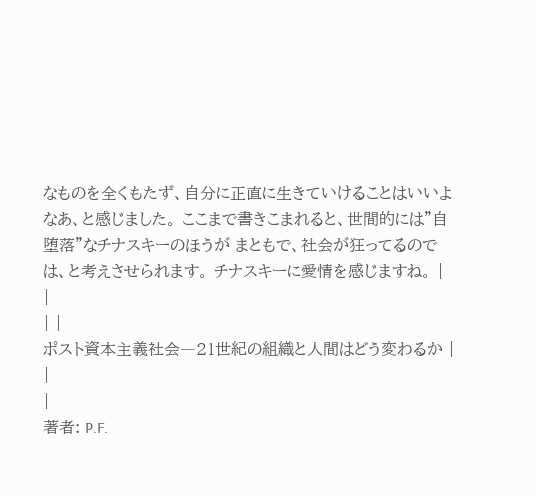なものを全くもたず、自分に正直に生きていけることはいいよなあ、と感じました。 ここまで書きこまれると、世間的には”自堕落”なチナスキーのほうが まともで、社会が狂ってるのでは、と考えさせられます。 チナスキーに愛情を感じますね。 |
|
| |
ポスト資本主義社会―21世紀の組織と人間はどう変わるか |
|
|
著者: P.F.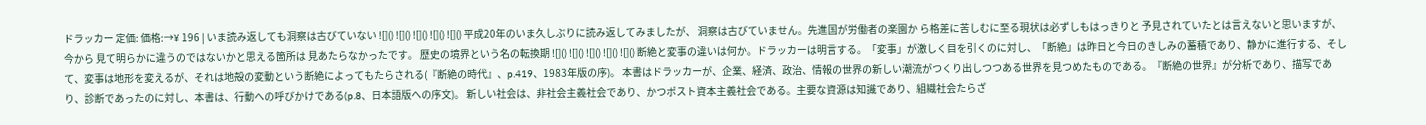ドラッカー 定価: 価格:→¥ 196 | いま読み返しても洞察は古びていない ![]() ![]() ![]() ![]() ![]() 平成20年のいま久しぶりに読み返してみましたが、 洞察は古びていません。先進国が労働者の楽園か ら格差に苦しむに至る現状は必ずしもはっきりと 予見されていたとは言えないと思いますが、今から 見て明らかに違うのではないかと思える箇所は 見あたらなかったです。 歴史の境界という名の転換期 ![]() ![]() ![]() ![]() ![]() 断絶と変事の違いは何か。ドラッカーは明言する。「変事」が激しく目を引くのに対し、「断絶」は昨日と今日のきしみの蓄積であり、静かに進行する、そして、変事は地形を変えるが、それは地殻の変動という断絶によってもたらされる(『断絶の時代』、p.419、1983年版の序)。 本書はドラッカーが、企業、経済、政治、情報の世界の新しい潮流がつくり出しつつある世界を見つめたものである。『断絶の世界』が分析であり、描写であり、診断であったのに対し、本書は、行動への呼びかけである(p.8、日本語版への序文)。 新しい社会は、非社会主義社会であり、かつポスト資本主義社会である。主要な資源は知識であり、組織社会たらざ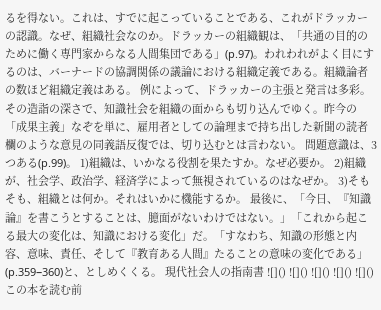るを得ない。これは、すでに起こっていることである、これがドラッカーの認識。なぜ、組織社会なのか。ドラッカーの組織観は、「共通の目的のために働く専門家からなる人間集団である」(p.97)。われわれがよく目にするのは、バーナードの協調関係の議論における組織定義である。組織論者の数ほど組織定義はある。 例によって、ドラッカーの主張と発言は多彩。その造詣の深さで、知識社会を組織の面からも切り込んでゆく。昨今の「成果主義」なぞを単に、雇用者としての論理まで持ち出した新聞の読者欄のような意見の同義語反復では、切り込むとは言わない。 問題意識は、3つある(p.99)。 1)組織は、いかなる役割を果たすか。なぜ必要か。 2)組織が、社会学、政治学、経済学によって無視されているのはなぜか。 3)そもそも、組織とは何か。それはいかに機能するか。 最後に、「今日、『知識論』を書こうとすることは、臆面がないわけではない。」「これから起こる最大の変化は、知識における変化」だ。「すなわち、知識の形態と内容、意味、責任、そして『教育ある人間』たることの意味の変化である」(p.359−360)と、としめくくる。 現代社会人の指南書 ![]() ![]() ![]() ![]() ![]() この本を読む前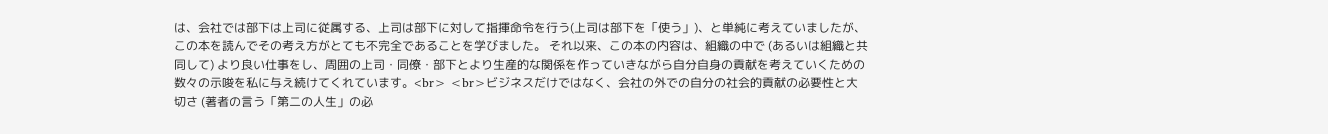は、会社では部下は上司に従属する、上司は部下に対して指揮命令を行う(上司は部下を「使う」)、と単純に考えていましたが、この本を読んでその考え方がとても不完全であることを学びました。 それ以来、この本の内容は、組織の中で (あるいは組織と共同して) より良い仕事をし、周囲の上司・同僚・部下とより生産的な関係を作っていきながら自分自身の貢献を考えていくための数々の示唆を私に与え続けてくれています。<br> <br>ビジネスだけではなく、会社の外での自分の社会的貢献の必要性と大切さ (著者の言う「第二の人生」の必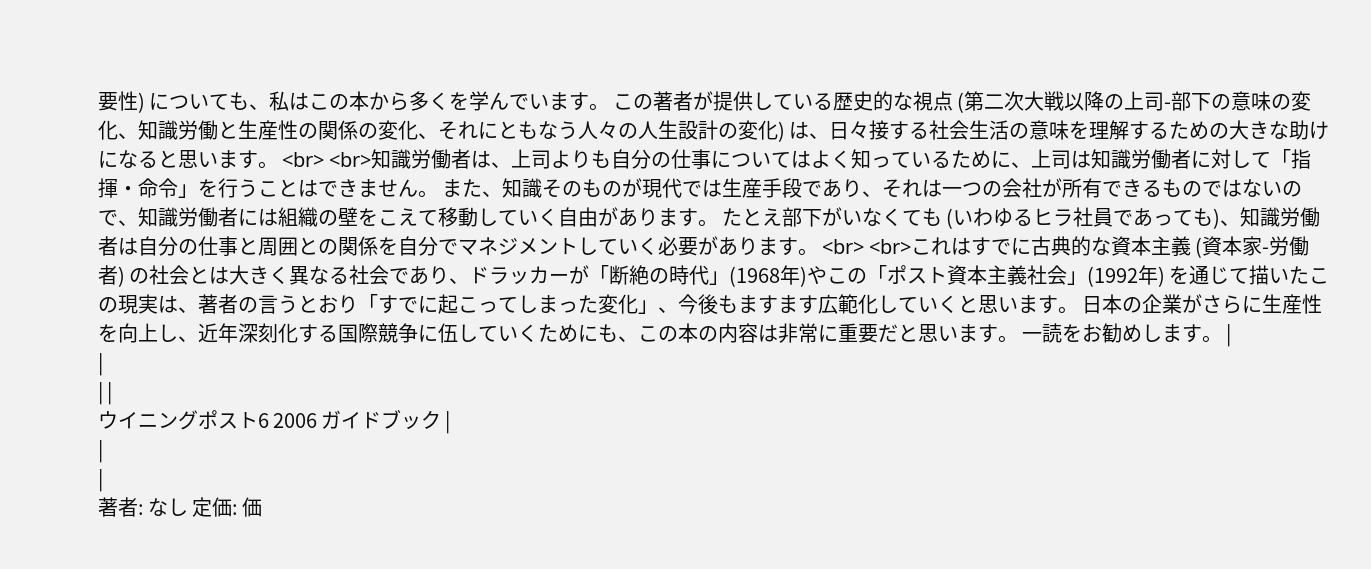要性) についても、私はこの本から多くを学んでいます。 この著者が提供している歴史的な視点 (第二次大戦以降の上司-部下の意味の変化、知識労働と生産性の関係の変化、それにともなう人々の人生設計の変化) は、日々接する社会生活の意味を理解するための大きな助けになると思います。 <br> <br>知識労働者は、上司よりも自分の仕事についてはよく知っているために、上司は知識労働者に対して「指揮・命令」を行うことはできません。 また、知識そのものが現代では生産手段であり、それは一つの会社が所有できるものではないので、知識労働者には組織の壁をこえて移動していく自由があります。 たとえ部下がいなくても (いわゆるヒラ社員であっても)、知識労働者は自分の仕事と周囲との関係を自分でマネジメントしていく必要があります。 <br> <br>これはすでに古典的な資本主義 (資本家-労働者) の社会とは大きく異なる社会であり、ドラッカーが「断絶の時代」(1968年)やこの「ポスト資本主義社会」(1992年) を通じて描いたこの現実は、著者の言うとおり「すでに起こってしまった変化」、今後もますます広範化していくと思います。 日本の企業がさらに生産性を向上し、近年深刻化する国際競争に伍していくためにも、この本の内容は非常に重要だと思います。 一読をお勧めします。 |
|
| |
ウイニングポスト6 2006 ガイドブック |
|
|
著者: なし 定価: 価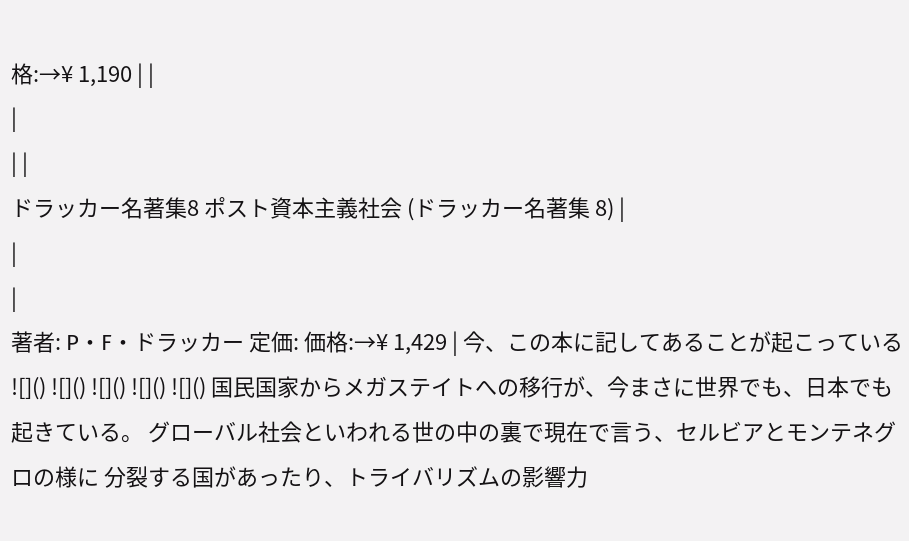格:→¥ 1,190 | |
|
| |
ドラッカー名著集8 ポスト資本主義社会 (ドラッカー名著集 8) |
|
|
著者: P・F・ドラッカー 定価: 価格:→¥ 1,429 | 今、この本に記してあることが起こっている ![]() ![]() ![]() ![]() ![]() 国民国家からメガステイトへの移行が、今まさに世界でも、日本でも起きている。 グローバル社会といわれる世の中の裏で現在で言う、セルビアとモンテネグロの様に 分裂する国があったり、トライバリズムの影響力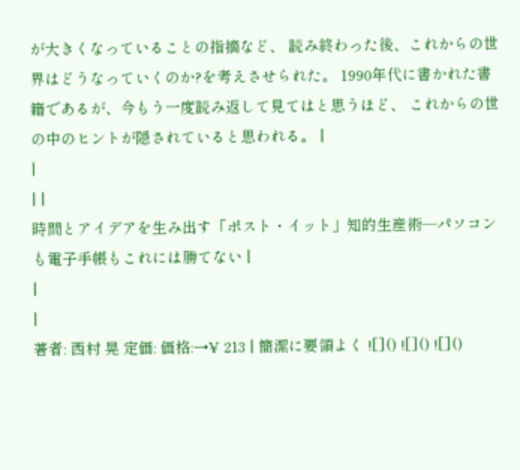が大きくなっていることの指摘など、 読み終わった後、これからの世界はどうなっていくのか?を考えさせられた。 1990年代に書かれた書籍であるが、今もう一度読み返して見てはと思うほど、 これからの世の中のヒントが隠されていると思われる。 |
|
| |
時間とアイデアを生み出す「ポスト・イット」知的生産術―パソコンも電子手帳もこれには勝てない |
|
|
著者: 西村 晃 定価: 価格:→¥ 213 | 簡潔に要領よく ![]() ![]() ![]()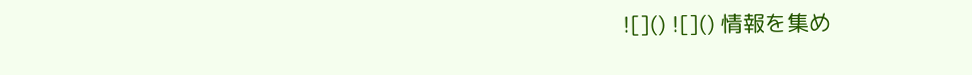![]() ![]() 情報を集め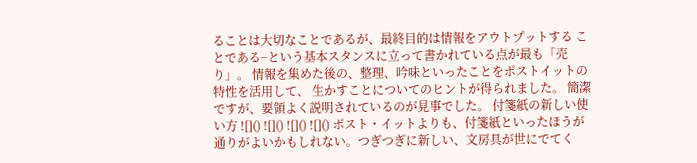ることは大切なことであるが、最終目的は情報をアウトプットする ことである−という基本スタンスに立って書かれている点が最も「売り」。 情報を集めた後の、整理、吟味といったことをポストイットの特性を活用して、 生かすことについてのヒントが得られました。 簡潔ですが、要領よく説明されているのが見事でした。 付箋紙の新しい使い方 ![]() ![]() ![]() ![]() ポスト・イットよりも、付箋紙といったほうが通りがよいかもしれない。つぎつぎに新しい、文房具が世にでてく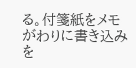る。付箋紙をメモがわりに書き込みを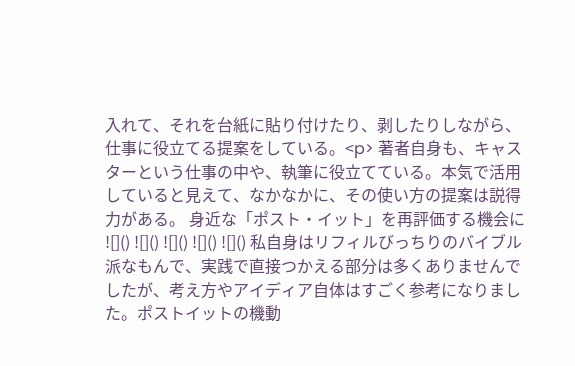入れて、それを台紙に貼り付けたり、剥したりしながら、仕事に役立てる提案をしている。<p> 著者自身も、キャスターという仕事の中や、執筆に役立てている。本気で活用していると見えて、なかなかに、その使い方の提案は説得力がある。 身近な「ポスト・イット」を再評価する機会に ![]() ![]() ![]() ![]() ![]() 私自身はリフィルびっちりのバイブル派なもんで、実践で直接つかえる部分は多くありませんでしたが、考え方やアイディア自体はすごく参考になりました。ポストイットの機動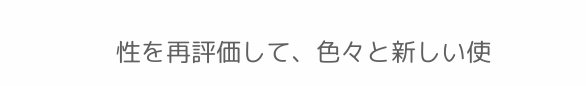性を再評価して、色々と新しい使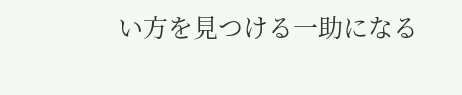い方を見つける一助になる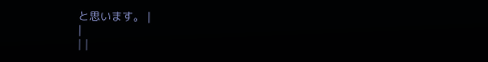と思います。 |
|
| |